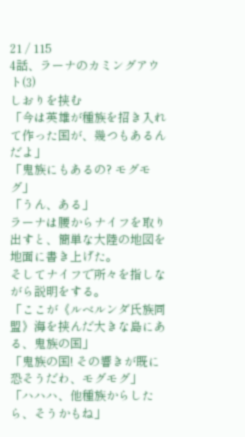21 / 115
4話、ラーナのカミングアウト(3)
しおりを挟む
「今は英雄が種族を招き入れて作った国が、幾つもあるんだよ」
「鬼族にもあるの? モグモグ」
「うん、ある」
ラーナは腰からナイフを取り出すと、簡単な大陸の地図を地面に書き上げた。
そしてナイフで所々を指しながら説明をする。
「ここが《ルベルンダ氏族同盟》海を挟んだ大きな島にある、鬼族の国」
「鬼族の国! その響きが既に恐そうだわ、モグモグ」
「ハハハ、他種族からしたら、そうかもね」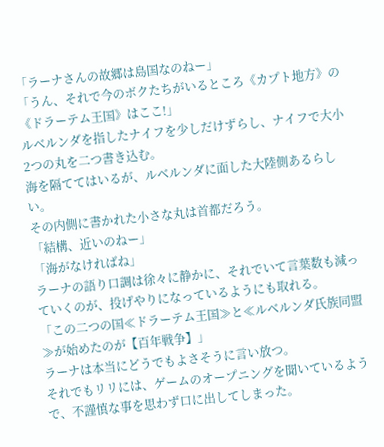「ラーナさんの故郷は島国なのねー」
「うん、それで今のボクたちがいるところ《カプト地方》の《ドラーテム王国》はここ!」
ルベルンダを指したナイフを少しだけずらし、ナイフで大小2つの丸を二つ書き込む。
海を隔ててはいるが、ルベルンダに面した大陸側あるらしい。
その内側に書かれた小さな丸は首都だろう。
「結構、近いのねー」
「海がなければね」
ラーナの語り口調は徐々に静かに、それでいて言葉数も減っていくのが、投げやりになっているようにも取れる。
「この二つの国≪ドラーテム王国≫と≪ルベルンダ氏族同盟≫が始めたのが【百年戦争】」
ラーナは本当にどうでもよさそうに言い放つ。
それでもリリには、ゲームのオープニングを聞いているようで、不謹慎な事を思わず口に出してしまった。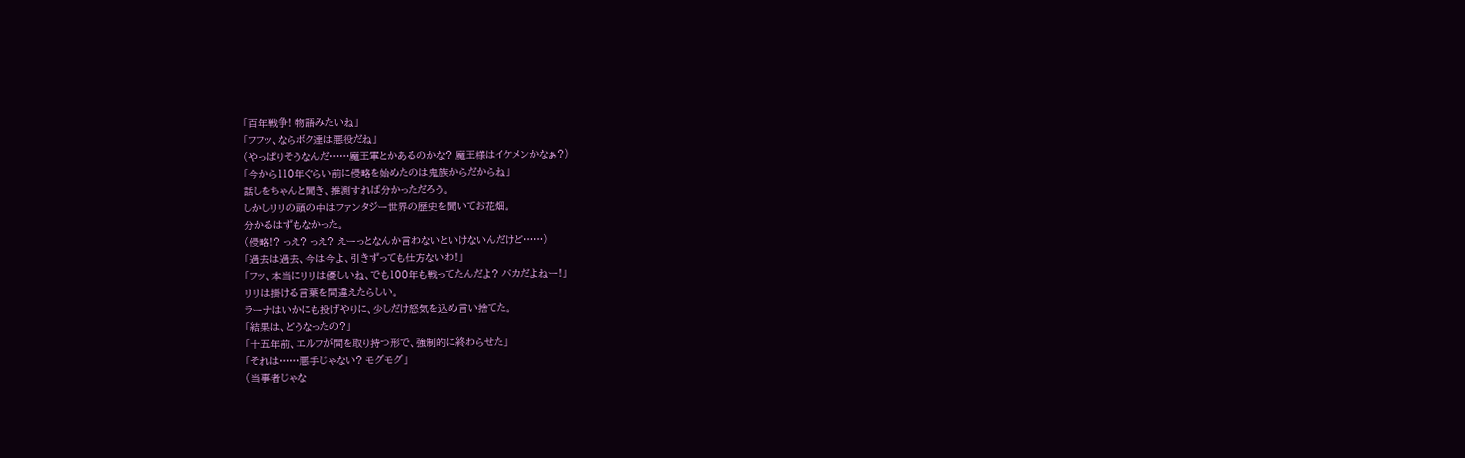「百年戦争! 物語みたいね」
「フフッ、ならボク達は悪役だね」
(やっぱりそうなんだ……魔王軍とかあるのかな? 魔王様はイケメンかなぁ?)
「今から110年ぐらい前に侵略を始めたのは鬼族からだからね」
話しをちゃんと聞き、推測すれば分かっただろう。
しかしリリの頭の中はファンタジー世界の歴史を聞いてお花畑。
分かるはずもなかった。
(侵略!? っえ? っえ? えーっとなんか言わないといけないんだけど……)
「過去は過去、今は今よ、引きずっても仕方ないわ!」
「フッ、本当にリリは優しいね、でも100年も戦ってたんだよ? バカだよねー!」
リリは掛ける言葉を間違えたらしい。
ラーナはいかにも投げやりに、少しだけ怒気を込め言い捨てた。
「結果は、どうなったの?」
「十五年前、エルフが間を取り持つ形で、強制的に終わらせた」
「それは……悪手じゃない? モグモグ」
(当事者じゃな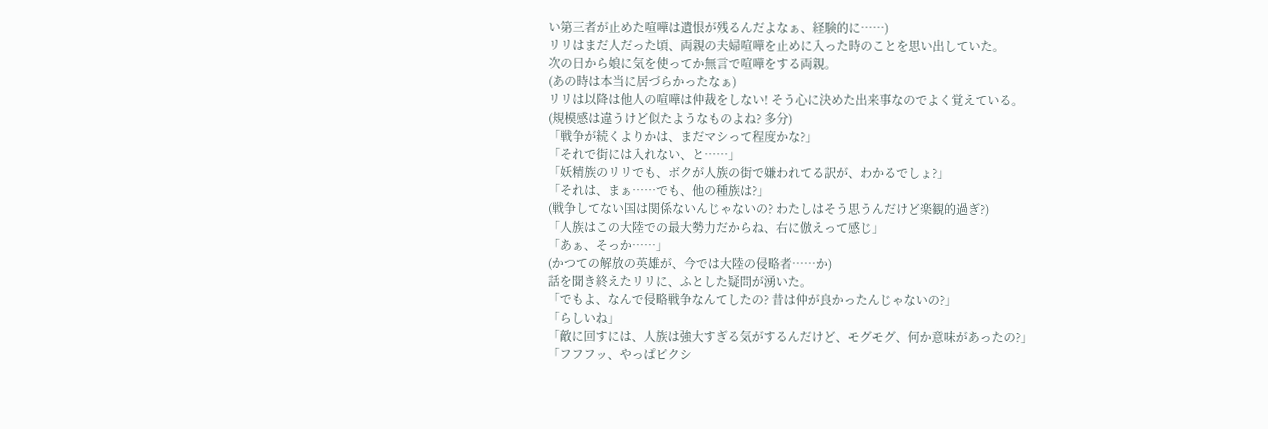い第三者が止めた喧嘩は遺恨が残るんだよなぁ、経験的に……)
リリはまだ人だった頃、両親の夫婦喧嘩を止めに入った時のことを思い出していた。
次の日から娘に気を使ってか無言で喧嘩をする両親。
(あの時は本当に居づらかったなぁ)
リリは以降は他人の喧嘩は仲裁をしない! そう心に決めた出来事なのでよく覚えている。
(規模感は違うけど似たようなものよね? 多分)
「戦争が続くよりかは、まだマシって程度かな?」
「それで街には入れない、と……」
「妖精族のリリでも、ボクが人族の街で嫌われてる訳が、わかるでしょ?」
「それは、まぁ……でも、他の種族は?」
(戦争してない国は関係ないんじゃないの? わたしはそう思うんだけど楽観的過ぎ?)
「人族はこの大陸での最大勢力だからね、右に倣えって感じ」
「あぁ、そっか……」
(かつての解放の英雄が、今では大陸の侵略者……か)
話を聞き終えたリリに、ふとした疑問が湧いた。
「でもよ、なんで侵略戦争なんてしたの? 昔は仲が良かったんじゃないの?」
「らしいね」
「敵に回すには、人族は強大すぎる気がするんだけど、モグモグ、何か意味があったの?」
「フフフッ、やっぱピクシ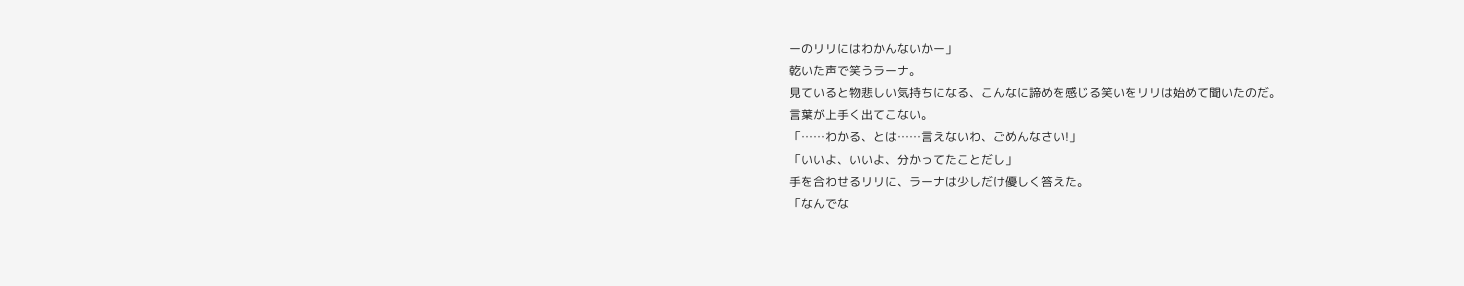ーのリリにはわかんないかー」
乾いた声で笑うラーナ。
見ていると物悲しい気持ちになる、こんなに諦めを感じる笑いをリリは始めて聞いたのだ。
言葉が上手く出てこない。
「……わかる、とは……言えないわ、ごめんなさい!」
「いいよ、いいよ、分かってたことだし」
手を合わせるリリに、ラーナは少しだけ優しく答えた。
「なんでな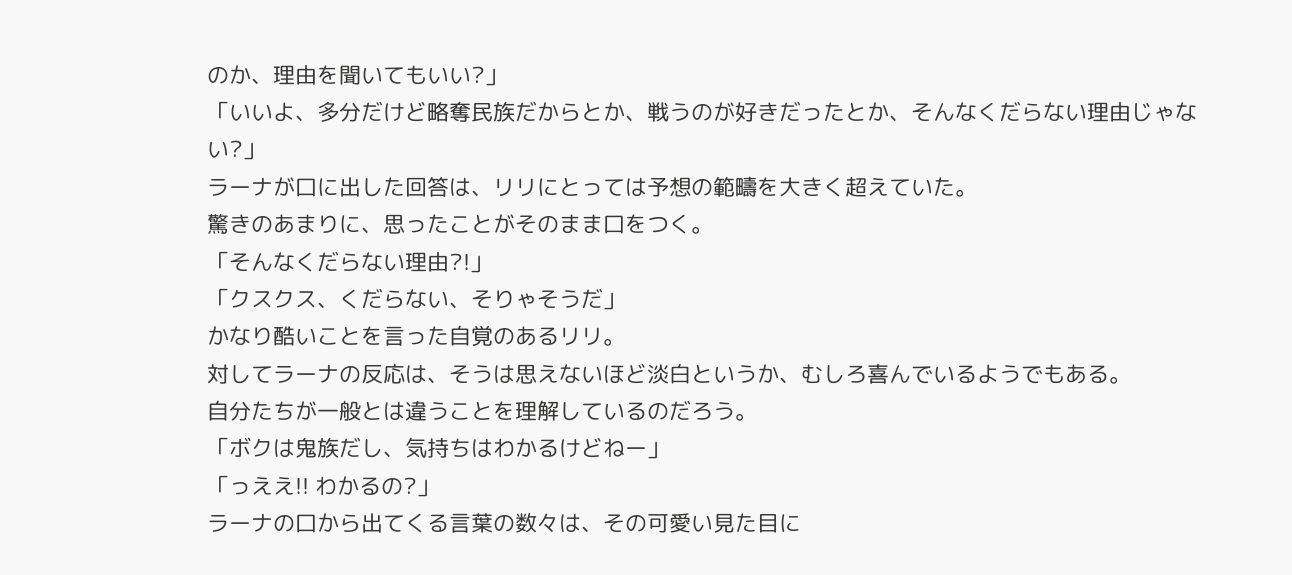のか、理由を聞いてもいい?」
「いいよ、多分だけど略奪民族だからとか、戦うのが好きだったとか、そんなくだらない理由じゃない?」
ラーナが口に出した回答は、リリにとっては予想の範疇を大きく超えていた。
驚きのあまりに、思ったことがそのまま口をつく。
「そんなくだらない理由?!」
「クスクス、くだらない、そりゃそうだ」
かなり酷いことを言った自覚のあるリリ。
対してラーナの反応は、そうは思えないほど淡白というか、むしろ喜んでいるようでもある。
自分たちが一般とは違うことを理解しているのだろう。
「ボクは鬼族だし、気持ちはわかるけどねー」
「っええ!! わかるの?」
ラーナの口から出てくる言葉の数々は、その可愛い見た目に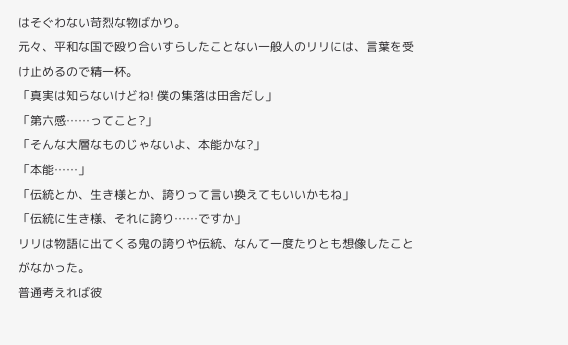はそぐわない苛烈な物ばかり。
元々、平和な国で殴り合いすらしたことない一般人のリリには、言葉を受け止めるので精一杯。
「真実は知らないけどね! 僕の集落は田舎だし」
「第六感……ってこと?」
「そんな大層なものじゃないよ、本能かな?」
「本能……」
「伝統とか、生き様とか、誇りって言い換えてもいいかもね」
「伝統に生き様、それに誇り……ですか」
リリは物語に出てくる鬼の誇りや伝統、なんて一度たりとも想像したことがなかった。
普通考えれば彼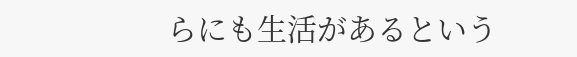らにも生活があるという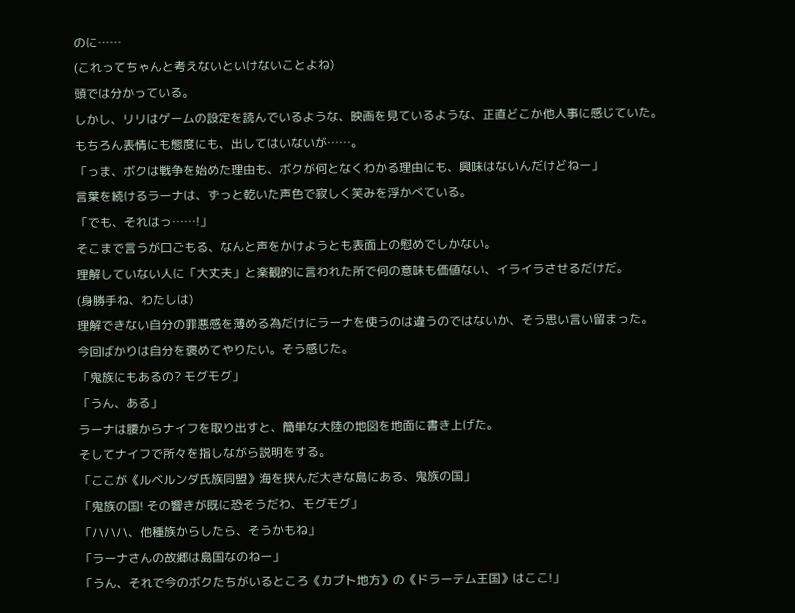のに……
(これってちゃんと考えないといけないことよね)
頭では分かっている。
しかし、リリはゲームの設定を読んでいるような、映画を見ているような、正直どこか他人事に感じていた。
もちろん表情にも態度にも、出してはいないが……。
「っま、ボクは戦争を始めた理由も、ボクが何となくわかる理由にも、興味はないんだけどねー」
言葉を続けるラーナは、ずっと乾いた声色で寂しく笑みを浮かべている。
「でも、それはっ……!」
そこまで言うが口ごもる、なんと声をかけようとも表面上の慰めでしかない。
理解していない人に「大丈夫」と楽観的に言われた所で何の意味も価値ない、イライラさせるだけだ。
(身勝手ね、わたしは)
理解できない自分の罪悪感を薄める為だけにラーナを使うのは違うのではないか、そう思い言い留まった。
今回ばかりは自分を褒めてやりたい。そう感じた。
「鬼族にもあるの? モグモグ」
「うん、ある」
ラーナは腰からナイフを取り出すと、簡単な大陸の地図を地面に書き上げた。
そしてナイフで所々を指しながら説明をする。
「ここが《ルベルンダ氏族同盟》海を挟んだ大きな島にある、鬼族の国」
「鬼族の国! その響きが既に恐そうだわ、モグモグ」
「ハハハ、他種族からしたら、そうかもね」
「ラーナさんの故郷は島国なのねー」
「うん、それで今のボクたちがいるところ《カプト地方》の《ドラーテム王国》はここ!」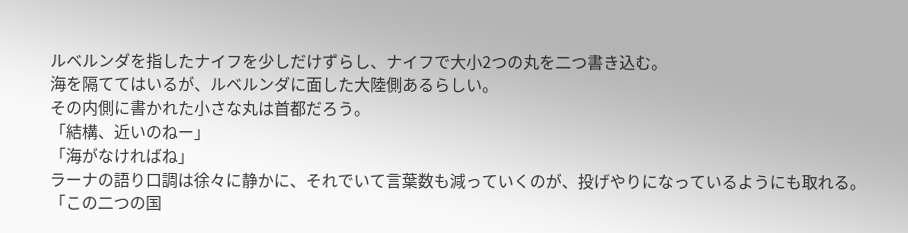ルベルンダを指したナイフを少しだけずらし、ナイフで大小2つの丸を二つ書き込む。
海を隔ててはいるが、ルベルンダに面した大陸側あるらしい。
その内側に書かれた小さな丸は首都だろう。
「結構、近いのねー」
「海がなければね」
ラーナの語り口調は徐々に静かに、それでいて言葉数も減っていくのが、投げやりになっているようにも取れる。
「この二つの国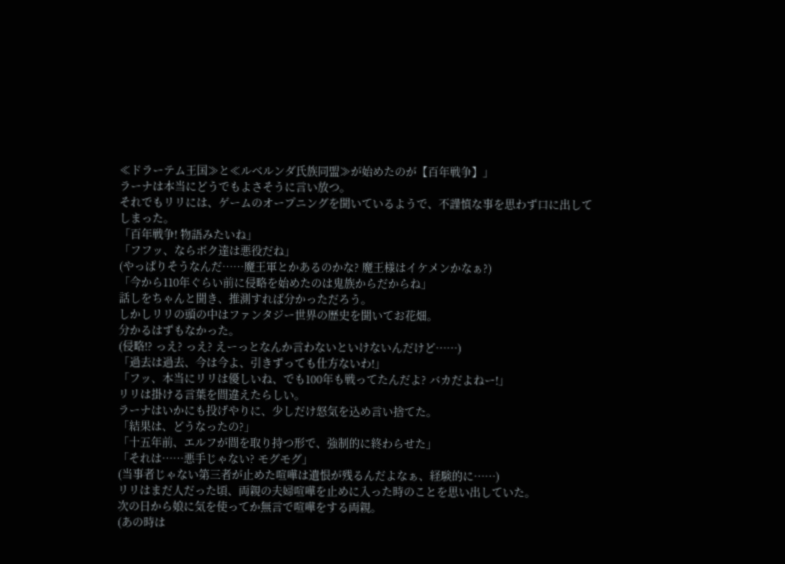≪ドラーテム王国≫と≪ルベルンダ氏族同盟≫が始めたのが【百年戦争】」
ラーナは本当にどうでもよさそうに言い放つ。
それでもリリには、ゲームのオープニングを聞いているようで、不謹慎な事を思わず口に出してしまった。
「百年戦争! 物語みたいね」
「フフッ、ならボク達は悪役だね」
(やっぱりそうなんだ……魔王軍とかあるのかな? 魔王様はイケメンかなぁ?)
「今から110年ぐらい前に侵略を始めたのは鬼族からだからね」
話しをちゃんと聞き、推測すれば分かっただろう。
しかしリリの頭の中はファンタジー世界の歴史を聞いてお花畑。
分かるはずもなかった。
(侵略!? っえ? っえ? えーっとなんか言わないといけないんだけど……)
「過去は過去、今は今よ、引きずっても仕方ないわ!」
「フッ、本当にリリは優しいね、でも100年も戦ってたんだよ? バカだよねー!」
リリは掛ける言葉を間違えたらしい。
ラーナはいかにも投げやりに、少しだけ怒気を込め言い捨てた。
「結果は、どうなったの?」
「十五年前、エルフが間を取り持つ形で、強制的に終わらせた」
「それは……悪手じゃない? モグモグ」
(当事者じゃない第三者が止めた喧嘩は遺恨が残るんだよなぁ、経験的に……)
リリはまだ人だった頃、両親の夫婦喧嘩を止めに入った時のことを思い出していた。
次の日から娘に気を使ってか無言で喧嘩をする両親。
(あの時は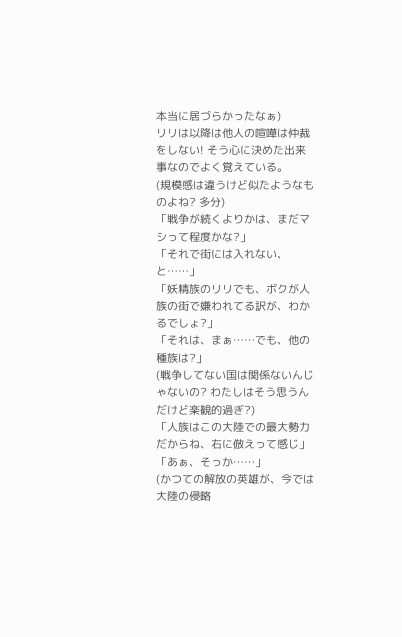本当に居づらかったなぁ)
リリは以降は他人の喧嘩は仲裁をしない! そう心に決めた出来事なのでよく覚えている。
(規模感は違うけど似たようなものよね? 多分)
「戦争が続くよりかは、まだマシって程度かな?」
「それで街には入れない、と……」
「妖精族のリリでも、ボクが人族の街で嫌われてる訳が、わかるでしょ?」
「それは、まぁ……でも、他の種族は?」
(戦争してない国は関係ないんじゃないの? わたしはそう思うんだけど楽観的過ぎ?)
「人族はこの大陸での最大勢力だからね、右に倣えって感じ」
「あぁ、そっか……」
(かつての解放の英雄が、今では大陸の侵略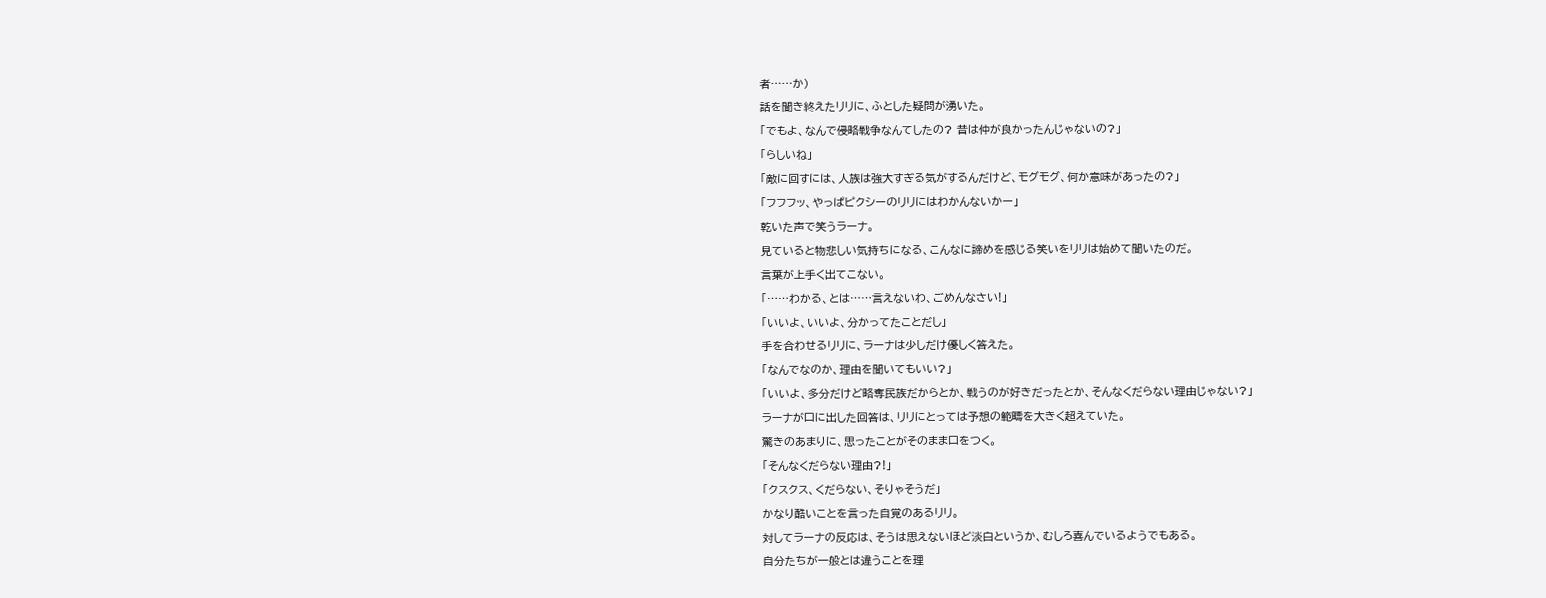者……か)
話を聞き終えたリリに、ふとした疑問が湧いた。
「でもよ、なんで侵略戦争なんてしたの? 昔は仲が良かったんじゃないの?」
「らしいね」
「敵に回すには、人族は強大すぎる気がするんだけど、モグモグ、何か意味があったの?」
「フフフッ、やっぱピクシーのリリにはわかんないかー」
乾いた声で笑うラーナ。
見ていると物悲しい気持ちになる、こんなに諦めを感じる笑いをリリは始めて聞いたのだ。
言葉が上手く出てこない。
「……わかる、とは……言えないわ、ごめんなさい!」
「いいよ、いいよ、分かってたことだし」
手を合わせるリリに、ラーナは少しだけ優しく答えた。
「なんでなのか、理由を聞いてもいい?」
「いいよ、多分だけど略奪民族だからとか、戦うのが好きだったとか、そんなくだらない理由じゃない?」
ラーナが口に出した回答は、リリにとっては予想の範疇を大きく超えていた。
驚きのあまりに、思ったことがそのまま口をつく。
「そんなくだらない理由?!」
「クスクス、くだらない、そりゃそうだ」
かなり酷いことを言った自覚のあるリリ。
対してラーナの反応は、そうは思えないほど淡白というか、むしろ喜んでいるようでもある。
自分たちが一般とは違うことを理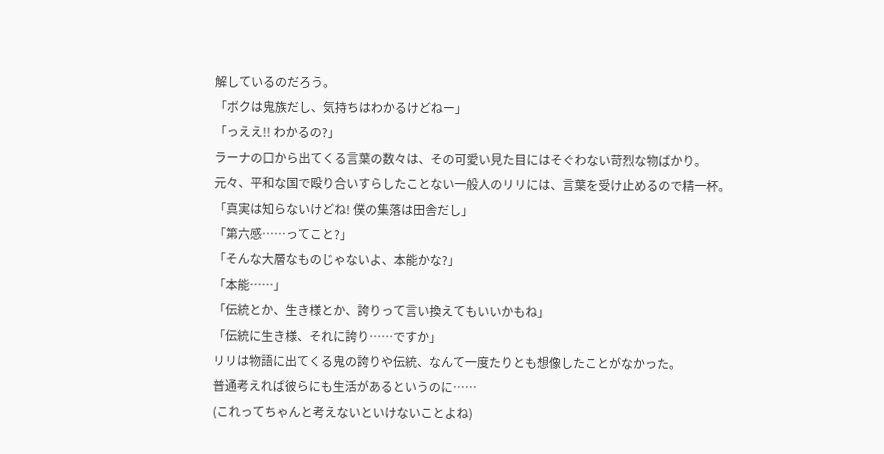解しているのだろう。
「ボクは鬼族だし、気持ちはわかるけどねー」
「っええ!! わかるの?」
ラーナの口から出てくる言葉の数々は、その可愛い見た目にはそぐわない苛烈な物ばかり。
元々、平和な国で殴り合いすらしたことない一般人のリリには、言葉を受け止めるので精一杯。
「真実は知らないけどね! 僕の集落は田舎だし」
「第六感……ってこと?」
「そんな大層なものじゃないよ、本能かな?」
「本能……」
「伝統とか、生き様とか、誇りって言い換えてもいいかもね」
「伝統に生き様、それに誇り……ですか」
リリは物語に出てくる鬼の誇りや伝統、なんて一度たりとも想像したことがなかった。
普通考えれば彼らにも生活があるというのに……
(これってちゃんと考えないといけないことよね)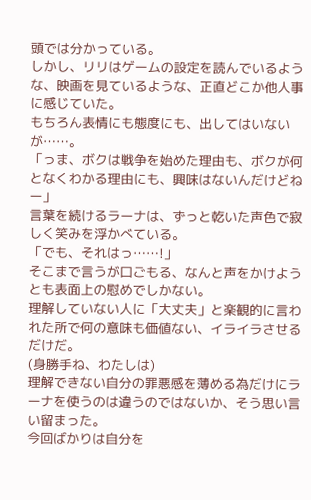頭では分かっている。
しかし、リリはゲームの設定を読んでいるような、映画を見ているような、正直どこか他人事に感じていた。
もちろん表情にも態度にも、出してはいないが……。
「っま、ボクは戦争を始めた理由も、ボクが何となくわかる理由にも、興味はないんだけどねー」
言葉を続けるラーナは、ずっと乾いた声色で寂しく笑みを浮かべている。
「でも、それはっ……!」
そこまで言うが口ごもる、なんと声をかけようとも表面上の慰めでしかない。
理解していない人に「大丈夫」と楽観的に言われた所で何の意味も価値ない、イライラさせるだけだ。
(身勝手ね、わたしは)
理解できない自分の罪悪感を薄める為だけにラーナを使うのは違うのではないか、そう思い言い留まった。
今回ばかりは自分を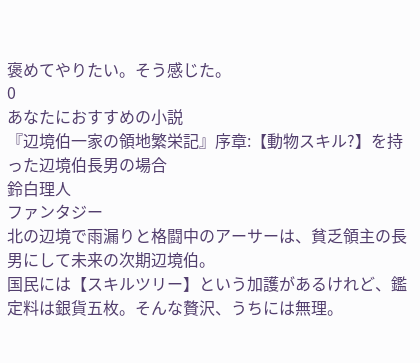褒めてやりたい。そう感じた。
0
あなたにおすすめの小説
『辺境伯一家の領地繁栄記』序章:【動物スキル?】を持った辺境伯長男の場合
鈴白理人
ファンタジー
北の辺境で雨漏りと格闘中のアーサーは、貧乏領主の長男にして未来の次期辺境伯。
国民には【スキルツリー】という加護があるけれど、鑑定料は銀貨五枚。そんな贅沢、うちには無理。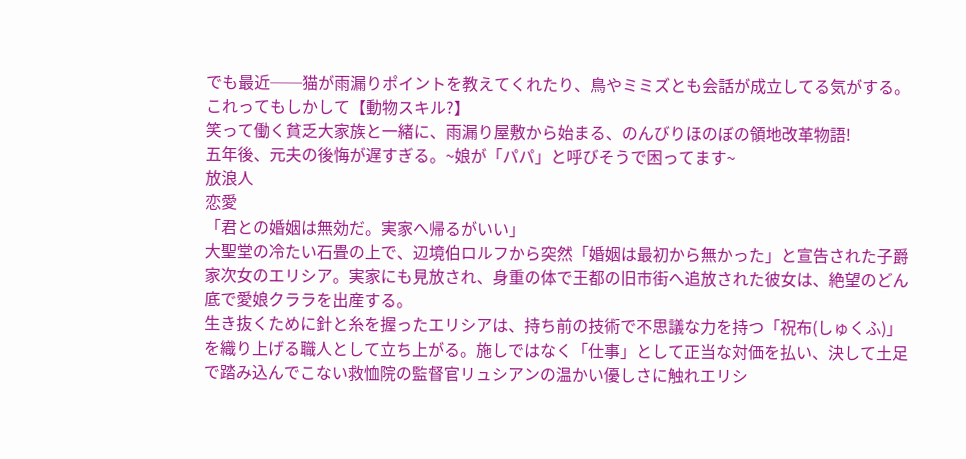でも最近──猫が雨漏りポイントを教えてくれたり、鳥やミミズとも会話が成立してる気がする。
これってもしかして【動物スキル?】
笑って働く貧乏大家族と一緒に、雨漏り屋敷から始まる、のんびりほのぼの領地改革物語!
五年後、元夫の後悔が遅すぎる。~娘が「パパ」と呼びそうで困ってます~
放浪人
恋愛
「君との婚姻は無効だ。実家へ帰るがいい」
大聖堂の冷たい石畳の上で、辺境伯ロルフから突然「婚姻は最初から無かった」と宣告された子爵家次女のエリシア。実家にも見放され、身重の体で王都の旧市街へ追放された彼女は、絶望のどん底で愛娘クララを出産する。
生き抜くために針と糸を握ったエリシアは、持ち前の技術で不思議な力を持つ「祝布(しゅくふ)」を織り上げる職人として立ち上がる。施しではなく「仕事」として正当な対価を払い、決して土足で踏み込んでこない救恤院の監督官リュシアンの温かい優しさに触れエリシ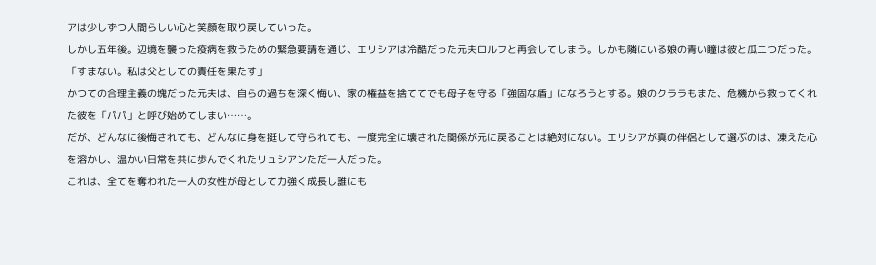アは少しずつ人間らしい心と笑顔を取り戻していった。
しかし五年後。辺境を襲った疫病を救うための緊急要請を通じ、エリシアは冷酷だった元夫ロルフと再会してしまう。しかも隣にいる娘の青い瞳は彼と瓜二つだった。
「すまない。私は父としての責任を果たす」
かつての合理主義の塊だった元夫は、自らの過ちを深く悔い、家の権益を捨ててでも母子を守る「強固な盾」になろうとする。娘のクララもまた、危機から救ってくれた彼を「パパ」と呼び始めてしまい……。
だが、どんなに後悔されても、どんなに身を挺して守られても、一度完全に壊された関係が元に戻ることは絶対にない。エリシアが真の伴侶として選ぶのは、凍えた心を溶かし、温かい日常を共に歩んでくれたリュシアンただ一人だった。
これは、全てを奪われた一人の女性が母として力強く成長し誰にも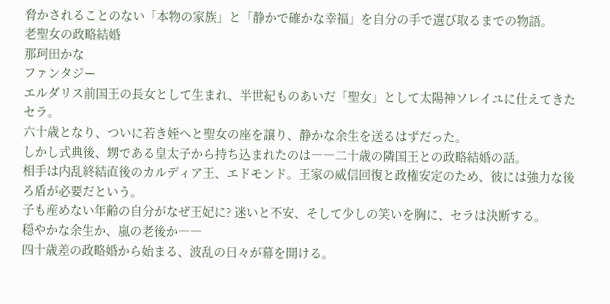脅かされることのない「本物の家族」と「静かで確かな幸福」を自分の手で選び取るまでの物語。
老聖女の政略結婚
那珂田かな
ファンタジー
エルダリス前国王の長女として生まれ、半世紀ものあいだ「聖女」として太陽神ソレイユに仕えてきたセラ。
六十歳となり、ついに若き姪へと聖女の座を譲り、静かな余生を送るはずだった。
しかし式典後、甥である皇太子から持ち込まれたのは――二十歳の隣国王との政略結婚の話。
相手は内乱終結直後のカルディア王、エドモンド。王家の威信回復と政権安定のため、彼には強力な後ろ盾が必要だという。
子も産めない年齢の自分がなぜ王妃に? 迷いと不安、そして少しの笑いを胸に、セラは決断する。
穏やかな余生か、嵐の老後か――
四十歳差の政略婚から始まる、波乱の日々が幕を開ける。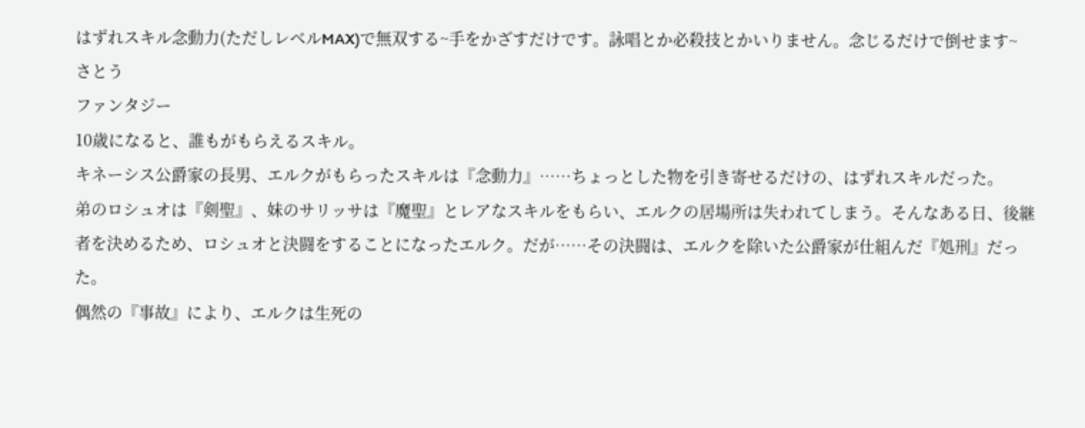はずれスキル念動力(ただしレベルMAX)で無双する~手をかざすだけです。詠唱とか必殺技とかいりません。念じるだけで倒せます~
さとう
ファンタジー
10歳になると、誰もがもらえるスキル。
キネーシス公爵家の長男、エルクがもらったスキルは『念動力』……ちょっとした物を引き寄せるだけの、はずれスキルだった。
弟のロシュオは『剣聖』、妹のサリッサは『魔聖』とレアなスキルをもらい、エルクの居場所は失われてしまう。そんなある日、後継者を決めるため、ロシュオと決闘をすることになったエルク。だが……その決闘は、エルクを除いた公爵家が仕組んだ『処刑』だった。
偶然の『事故』により、エルクは生死の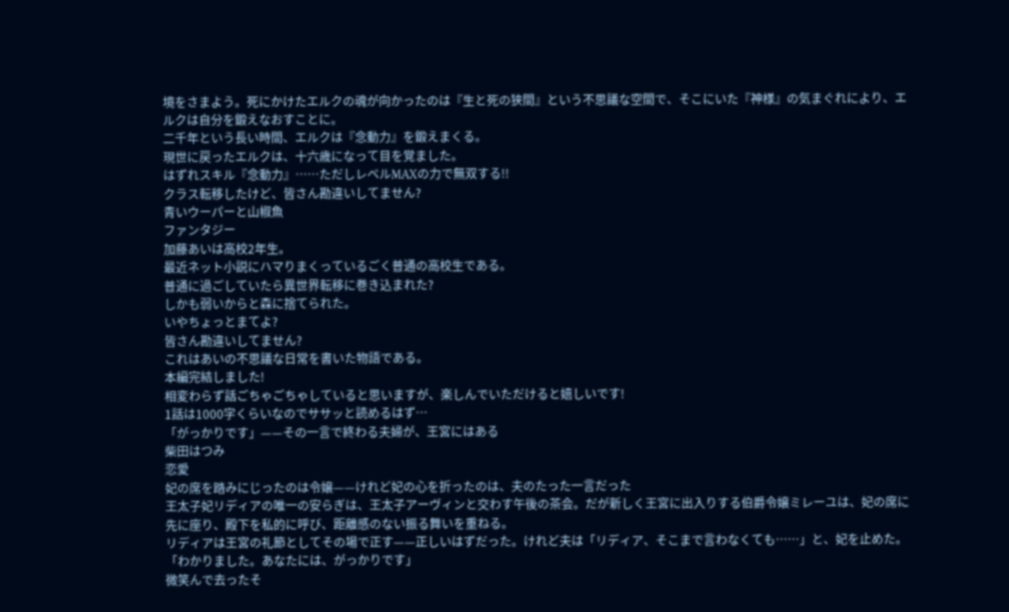境をさまよう。死にかけたエルクの魂が向かったのは『生と死の狭間』という不思議な空間で、そこにいた『神様』の気まぐれにより、エルクは自分を鍛えなおすことに。
二千年という長い時間、エルクは『念動力』を鍛えまくる。
現世に戻ったエルクは、十六歳になって目を覚ました。
はずれスキル『念動力』……ただしレベルMAXの力で無双する!!
クラス転移したけど、皆さん勘違いしてません?
青いウーパーと山椒魚
ファンタジー
加藤あいは高校2年生。
最近ネット小説にハマりまくっているごく普通の高校生である。
普通に過ごしていたら異世界転移に巻き込まれた?
しかも弱いからと森に捨てられた。
いやちょっとまてよ?
皆さん勘違いしてません?
これはあいの不思議な日常を書いた物語である。
本編完結しました!
相変わらず話ごちゃごちゃしていると思いますが、楽しんでいただけると嬉しいです!
1話は1000字くらいなのでササッと読めるはず…
「がっかりです」——その一言で終わる夫婦が、王宮にはある
柴田はつみ
恋愛
妃の席を踏みにじったのは令嬢——けれど妃の心を折ったのは、夫のたった一言だった
王太子妃リディアの唯一の安らぎは、王太子アーヴィンと交わす午後の茶会。だが新しく王宮に出入りする伯爵令嬢ミレーユは、妃の席に先に座り、殿下を私的に呼び、距離感のない振る舞いを重ねる。
リディアは王宮の礼節としてその場で正す——正しいはずだった。けれど夫は「リディア、そこまで言わなくても……」と、妃を止めた。
「わかりました。あなたには、がっかりです」
微笑んで去ったそ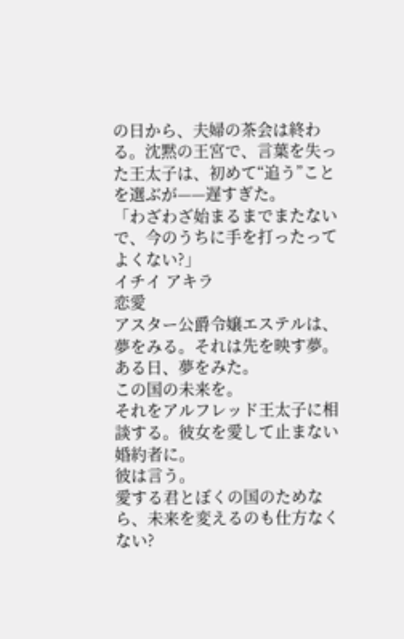の日から、夫婦の茶会は終わる。沈黙の王宮で、言葉を失った王太子は、初めて“追う”ことを選ぶが——遅すぎた。
「わざわざ始まるまでまたないで、今のうちに手を打ったってよくない?」
イチイ アキラ
恋愛
アスター公爵令嬢エステルは、夢をみる。それは先を映す夢。
ある日、夢をみた。
この国の未来を。
それをアルフレッド王太子に相談する。彼女を愛して止まない婚約者に。
彼は言う。
愛する君とぼくの国のためなら、未来を変えるのも仕方なくない?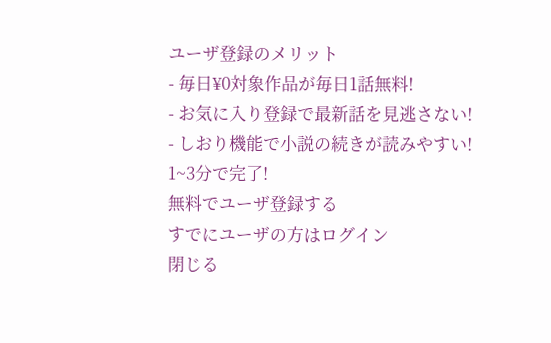ユーザ登録のメリット
- 毎日¥0対象作品が毎日1話無料!
- お気に入り登録で最新話を見逃さない!
- しおり機能で小説の続きが読みやすい!
1~3分で完了!
無料でユーザ登録する
すでにユーザの方はログイン
閉じる